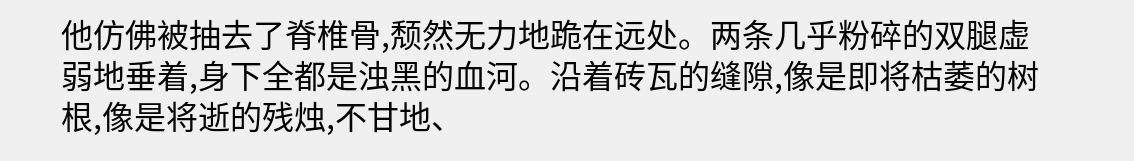他仿佛被抽去了脊椎骨,颓然无力地跪在远处。两条几乎粉碎的双腿虚弱地垂着,身下全都是浊黑的血河。沿着砖瓦的缝隙,像是即将枯萎的树根,像是将逝的残烛,不甘地、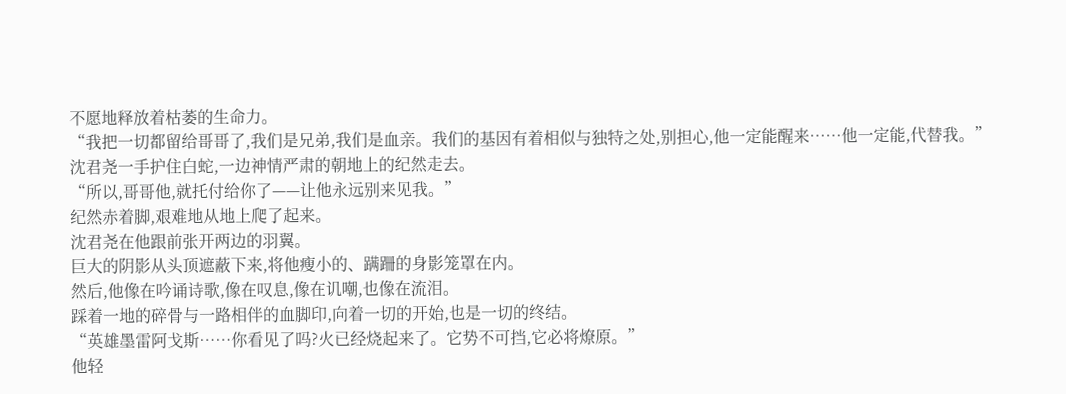不愿地释放着枯萎的生命力。
“我把一切都留给哥哥了,我们是兄弟,我们是血亲。我们的基因有着相似与独特之处,别担心,他一定能醒来……他一定能,代替我。”
沈君尧一手护住白蛇,一边神情严肃的朝地上的纪然走去。
“所以,哥哥他,就托付给你了——让他永远别来见我。”
纪然赤着脚,艰难地从地上爬了起来。
沈君尧在他跟前张开两边的羽翼。
巨大的阴影从头顶遮蔽下来,将他瘦小的、蹒跚的身影笼罩在内。
然后,他像在吟诵诗歌,像在叹息,像在讥嘲,也像在流泪。
踩着一地的碎骨与一路相伴的血脚印,向着一切的开始,也是一切的终结。
“英雄墨雷阿戈斯……你看见了吗?火已经烧起来了。它势不可挡,它必将燎原。”
他轻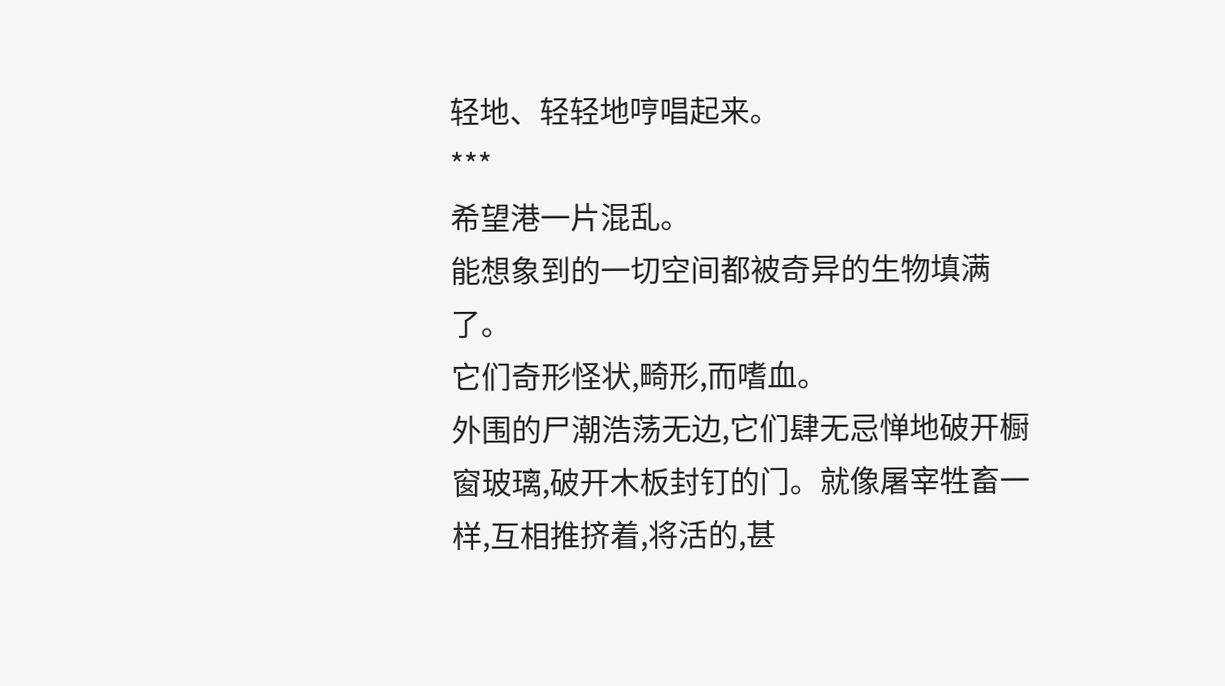轻地、轻轻地哼唱起来。
***
希望港一片混乱。
能想象到的一切空间都被奇异的生物填满了。
它们奇形怪状,畸形,而嗜血。
外围的尸潮浩荡无边,它们肆无忌惮地破开橱窗玻璃,破开木板封钉的门。就像屠宰牲畜一样,互相推挤着,将活的,甚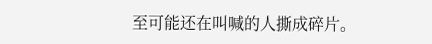至可能还在叫喊的人撕成碎片。